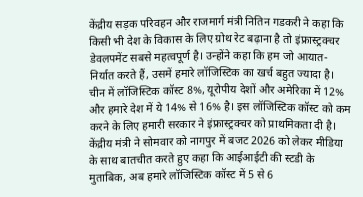केंद्रीय सड़क परिवहन और राजमार्ग मंत्री नितिन गडकरी ने कहा कि किसी भी देश के विकास के लिए ग्रोथ रेट बढ़ाना है तो इंफ्रास्ट्रक्चर डेवलपमेंट सबसे महत्वपूर्ण है। उन्होंने कहा कि हम जो आयात-निर्यात करते हैं, उसमें हमारे लॉजिस्टिक का खर्च बहुत ज्यादा है। चीन में लॉजिस्टिक कॉस्ट 8%, यूरोपीय देशों और अमेरिका में 12% और हमारे देश में ये 14% से 16% है। इस लॉजिस्टिक कॉस्ट को कम करने के लिए हमारी सरकार ने इंफ्रास्ट्रक्चर को प्राथमिकता दी है। केंद्रीय मंत्री ने सोमवार को नागपुर में बजट 2026 को लेकर मीडिया के साथ बातचीत करते हुए कहा कि आईआईटी की स्टडी के मुताबिक, अब हमारे लॉजिस्टिक कॉस्ट में 5 से 6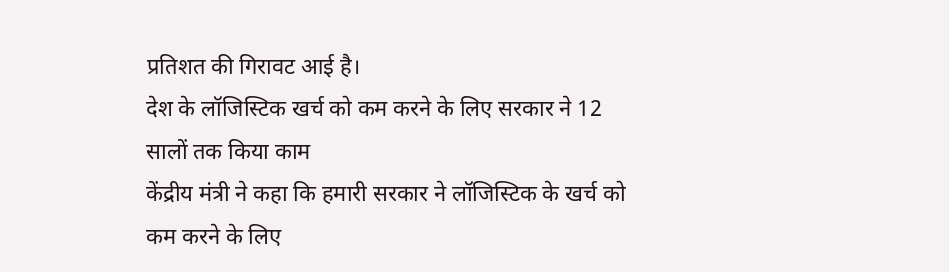प्रतिशत की गिरावट आई है।
देश के लॉजिस्टिक खर्च को कम करने के लिए सरकार ने 12 सालों तक किया काम
केंद्रीय मंत्री ने कहा कि हमारी सरकार ने लॉजिस्टिक के खर्च को कम करने के लिए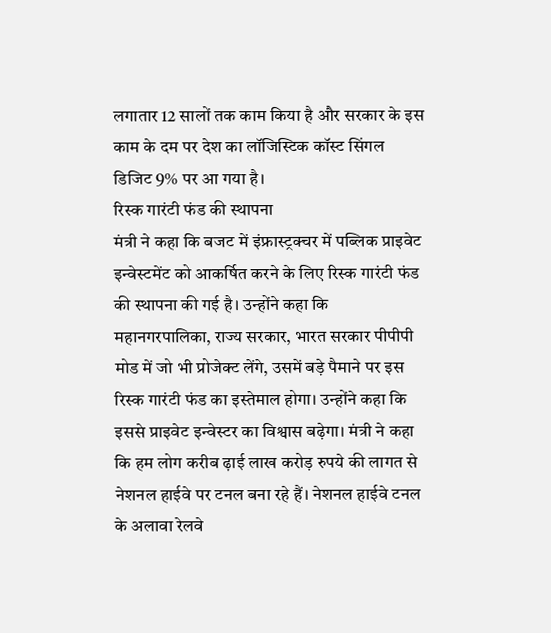लगातार 12 सालों तक काम किया है और सरकार के इस काम के दम पर देश का लॉजिस्टिक कॉस्ट सिंगल डिजिट 9% पर आ गया है।
रिस्क गारंटी फंड की स्थापना
मंत्री ने कहा कि बजट में इंफ्रास्ट्रक्चर में पब्लिक प्राइवेट इन्वेस्टमेंट को आकर्षित करने के लिए रिस्क गारंटी फंड की स्थापना की गई है। उन्होंने कहा कि महानगरपालिका, राज्य सरकार, भारत सरकार पीपीपी मोड में जो भी प्रोजेक्ट लेंगे, उसमें बड़े पैमाने पर इस रिस्क गारंटी फंड का इस्तेमाल होगा। उन्होंने कहा कि इससे प्राइवेट इन्वेस्टर का विश्वास बढ़ेगा। मंत्री ने कहा कि हम लोग करीब ढ़ाई लाख करोड़ रुपये की लागत से नेशनल हाईवे पर टनल बना रहे हैं। नेशनल हाईवे टनल के अलावा रेलवे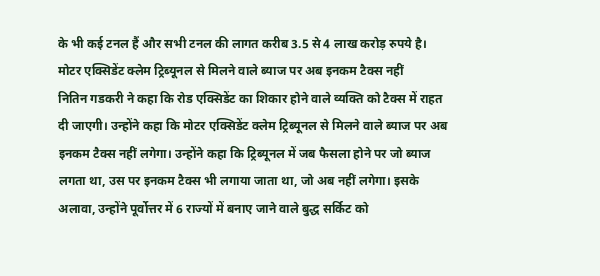के भी कई टनल हैं और सभी टनल की लागत करीब 3.5 से 4 लाख करोड़ रुपये है।
मोटर एक्सिडेंट क्लेम ट्रिब्यूनल से मिलने वाले ब्याज पर अब इनकम टैक्स नहीं
नितिन गडकरी ने कहा कि रोड एक्सिडेंट का शिकार होने वाले व्यक्ति को टैक्स में राहत दी जाएगी। उन्होंने कहा कि मोटर एक्सिडेंट क्लेम ट्रिब्यूनल से मिलने वाले ब्याज पर अब इनकम टैक्स नहीं लगेगा। उन्होंने कहा कि ट्रिब्यूनल में जब फैसला होने पर जो ब्याज लगता था, उस पर इनकम टैक्स भी लगाया जाता था, जो अब नहीं लगेगा। इसके अलावा, उन्होंने पूर्वोत्तर में 6 राज्यों में बनाए जाने वाले बुद्ध सर्किट को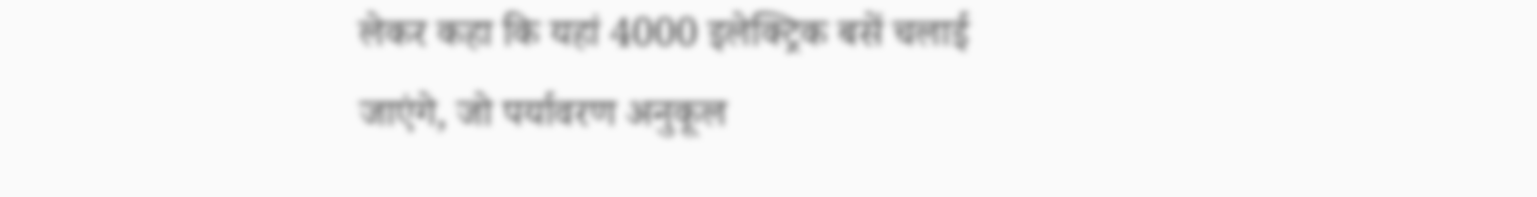लेकर कहा कि यहां 4000 इलेक्ट्रिक बसें चलाई जाएंगे, जो पर्यावरण अनुकूल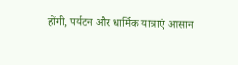होंगी, पर्यटन और धार्मिक यात्राएं आसान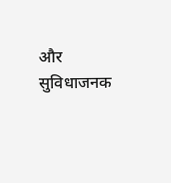और सुविधाजनक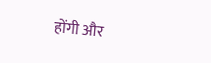होंगी और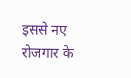इससे नए रोजगार के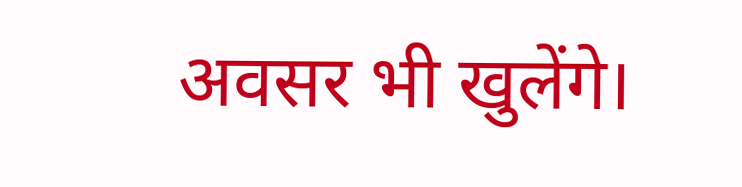अवसर भी खुलेंगे।